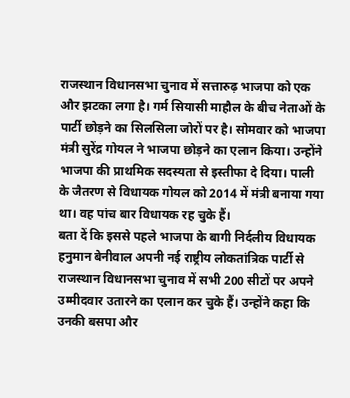राजस्थान विधानसभा चुनाव में सत्तारुढ़ भाजपा को एक और झटका लगा है। गर्म सियासी माहौल के बीच नेताओं के पार्टी छोड़ने का सिलसिला जोरों पर है। सोमवार को भाजपा मंत्री सुरेंद्र गोयल ने भाजपा छोड़ने का एलान किया। उन्होंने भाजपा की प्राथमिक सदस्यता से इस्तीफा दे दिया। पाली के जैतरण से विधायक गोयल को 2014 में मंत्री बनाया गया था। वह पांच बार विधायक रह चुके हैं।
बता दें कि इससे पहले भाजपा के बागी निर्दलीय विधायक हनुमान बेनीवाल अपनी नई राष्ट्रीय लोकतांत्रिक पार्टी से राजस्थान विधानसभा चुनाव में सभी 200 सीटों पर अपने उम्मीदवार उतारने का एलान कर चुके हैं। उन्होंने कहा कि उनकी बसपा और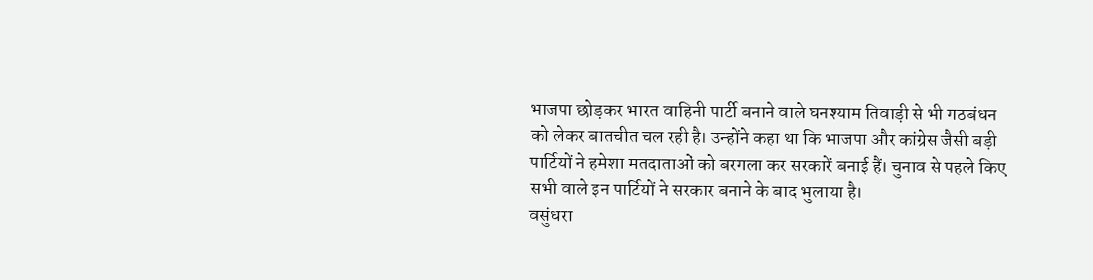भाजपा छोड़कर भारत वाहिनी पार्टी बनाने वाले घनश्याम तिवाड़ी से भी गठबंधन को लेकर बातचीत चल रही है। उन्होंने कहा था कि भाजपा और कांग्रेस जैसी बड़ी पार्टियों ने हमेशा मतदाताओं को बरगला कर सरकारें बनाई हैं। चुनाव से पहले किए सभी वाले इन पार्टियों ने सरकार बनाने के बाद भुलाया है।
वसुंधरा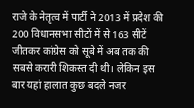राजे के नेतृत्व में पार्टी ने 2013 में प्रदेश की 200 विधानसभा सीटों में से 163 सीटें जीतकर कांग्रेस को सूबे में अब तक की सबसे करारी शिकस्त दी थी। लेकिन इस बार यहां हालात कुछ बदले नजर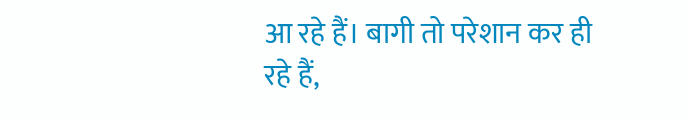आ रहे हैं। बागी तो परेशान कर ही रहे हैं,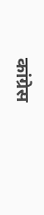कांग्रेस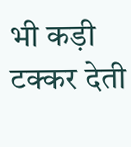भी कड़ी टक्कर देती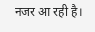नजर आ रही है।